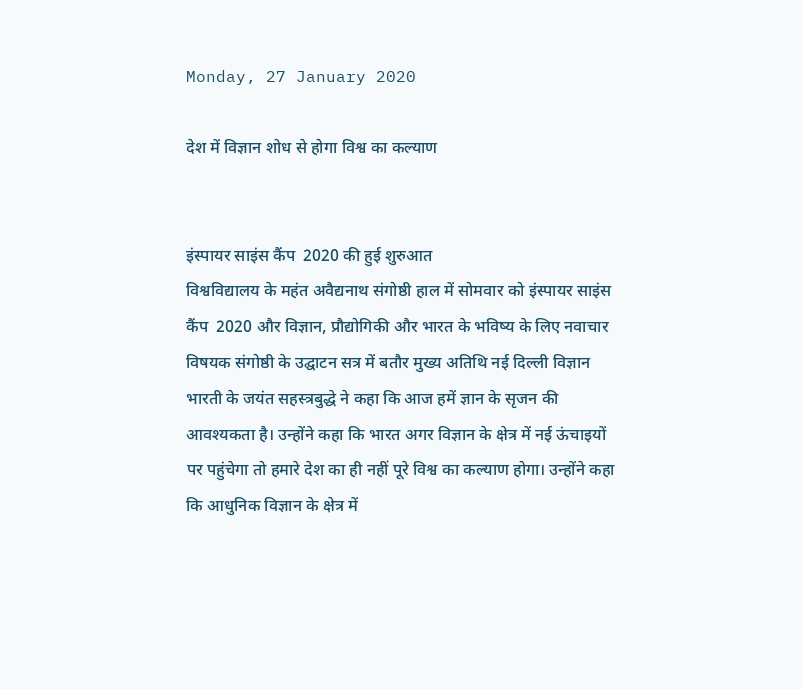Monday, 27 January 2020

देश में विज्ञान शोध से होगा विश्व का कल्याण


इंस्पायर साइंस कैंप  2020 की हुई शुरुआत
विश्वविद्यालय के महंत अवैद्यनाथ संगोष्ठी हाल में सोमवार को इंस्पायर साइंस कैंप  2020 और विज्ञान, प्रौद्योगिकी और भारत के भविष्य के लिए नवाचार विषयक संगोष्ठी के उद्घाटन सत्र में बतौर मुख्य अतिथि नई दिल्ली विज्ञान भारती के जयंत सहस्त्रबुद्धे ने कहा कि आज हमें ज्ञान के सृजन की आवश्यकता है। उन्होंने कहा कि भारत अगर विज्ञान के क्षेत्र में नई ऊंचाइयों पर पहुंचेगा तो हमारे देश का ही नहीं पूरे विश्व का कल्याण होगा। उन्होंने कहा कि आधुनिक विज्ञान के क्षेत्र में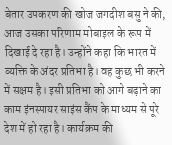बेतार उपकरण की खोज जगदीश बसु ने की, आज उसका परिणाम मोबाइल के रूप में दिखाई दे रहा है। उन्होंने कहा कि भारत में व्यक्ति के अंदर प्रतिभा है। वह कुछ भी करने में सक्षम है। इसी प्रतिभा को आगे बढ़ाने का काम इंनस्पायर साइंस कैंप के माध्यम से पूरे देश में हो रहा है। कार्यक्रम की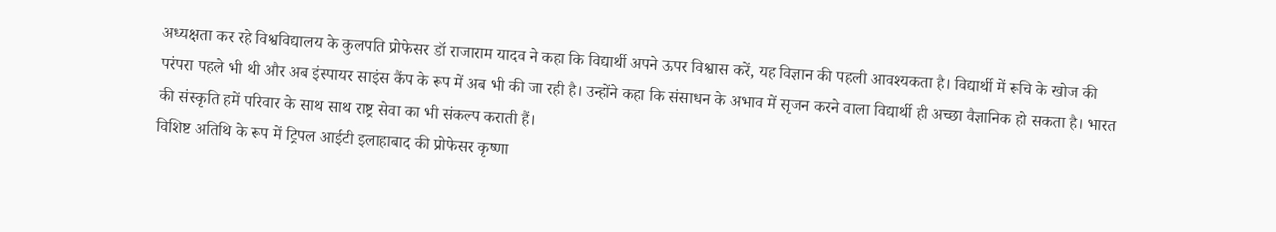अध्यक्षता कर रहे विश्वविद्यालय के कुलपति प्रोफेसर डॉ राजाराम यादव ने कहा कि विद्यार्थी अपने ऊपर विश्वास करें, यह विज्ञान की पहली आवश्यकता है। विद्यार्थी में रूचि के खोज की परंपरा पहले भी थी और अब इंस्पायर साइंस कैंप के रूप में अब भी की जा रही है। उन्होंने कहा कि संसाधन के अभाव में सृजन करने वाला विद्यार्थी ही अच्छा वैज्ञानिक हो सकता है। भारत की संस्कृति हमें परिवार के साथ साथ राष्ट्र सेवा का भी संकल्प कराती हैं।
विशिष्ट अतिथि के रूप में ट्रिपल आईटी इलाहाबाद की प्रोफेसर कृष्णा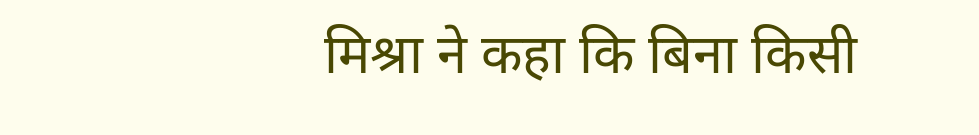मिश्रा ने कहा कि बिना किसी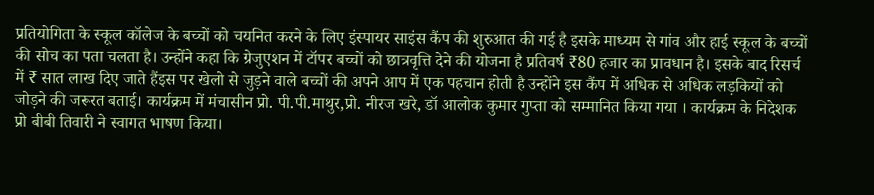प्रतियोगिता के स्कूल कॉलेज के बच्चों को चयनित करने के लिए इंस्पायर साइंस कैंप की शुरुआत की गई है इसके माध्यम से गांव और हाई स्कूल के बच्चों की सोच का पता चलता है। उन्होंने कहा कि ग्रेजुएशन में टॉपर बच्चों को छात्रवृत्ति देने की योजना है प्रतिवर्ष ₹80 हजार का प्रावधान है। इसके बाद रिसर्च में ₹ सात लाख दिए जाते हैंइस पर खेलो से जुड़ने वाले बच्चों की अपने आप में एक पहचान होती है उन्होंने इस कैंप में अधिक से अधिक लड़कियों को जोड़ने की जरूरत बताई। कार्यक्रम में मंचासीन प्रो. पी.पी.माथुर,प्रो. नीरज खरे, डॉ आलोक कुमार गुप्ता को सम्मानित किया गया । कार्यक्रम के निदेशक प्रो बीबी तिवारी ने स्वागत भाषण किया।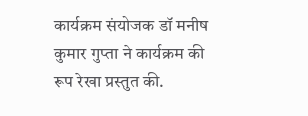कार्यक्रम संयोजक डॉ मनीष कुमार गुप्ता ने कार्यक्रम की रूप रेखा प्रस्तुत की.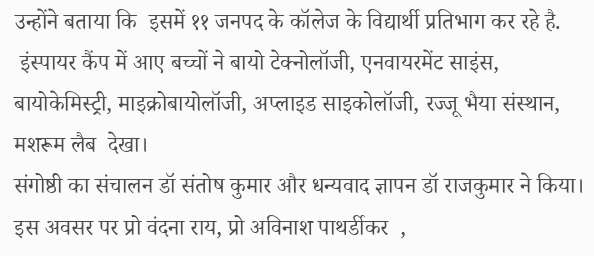उन्होंने बताया कि  इसमें ११ जनपद के कॉलेज के विद्यार्थी प्रतिभाग कर रहे है.
 इंस्पायर कैंप में आए बच्चों ने बायो टेक्नोलॉजी, एनवायरमेंट साइंस, बायोकेमिस्ट्री, माइक्रोबायोलॉजी, अप्लाइड साइकोलॉजी, रज्जू भैया संस्थान, मशरूम लैब  देखा।
संगोष्ठी का संचालन डॉ संतोष कुमार और धन्यवाद ज्ञापन डॉ राजकुमार ने किया। इस अवसर पर प्रो वंदना राय, प्रो अविनाश पाथर्डीकर  ,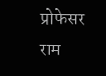प्रोफेसर राम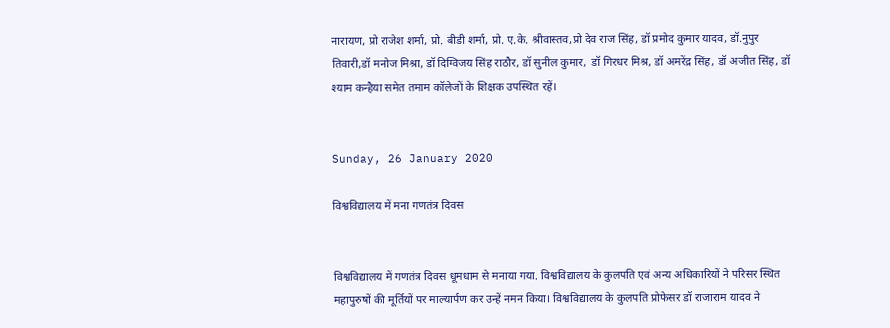नारायण, प्रो राजेश शर्मा, प्रो. बीडी शर्मा, प्रो. ए.के. श्रीवास्तव,प्रो देव राज सिंह, डॉ प्रमोद कुमार यादव, डॉ.नुपुर तिवारी,डॉ मनोज मिश्रा, डॉ दिग्विजय सिंह राठौर, डॉ सुनील कुमार,  डॉ गिरधर मिश्र, डॉ अमरेंद्र सिंह, डॉ अजीत सिंह, डॉ श्याम कन्हैया समेत तमाम कॉलेजों के शिक्षक उपस्थित रहें।


Sunday, 26 January 2020

विश्वविद्यालय में मना गणतंत्र दिवस


विश्वविद्यालय में गणतंत्र दिवस धूमधाम से मनाया गया. विश्वविद्यालय के कुलपति एवं अन्य अधिकारियों ने परिसर स्थित महापुरुषों की मूर्तियों पर माल्यार्पण कर उन्हें नमन किया। विश्वविद्यालय के कुलपति प्रोफेसर डॉ राजाराम यादव ने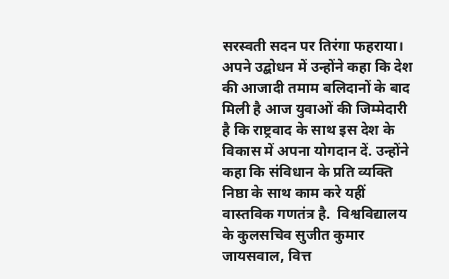सरस्वती सदन पर तिरंगा फहराया।  अपने उद्बोधन में उन्होंने कहा कि देश की आजादी तमाम बलिदानों के बाद मिली है आज युवाओं की जिम्मेदारी है कि राष्ट्रवाद के साथ इस देश के विकास में अपना योगदान दें. उन्होंने कहा कि संविधान के प्रति व्यक्ति निष्ठा के साथ काम करे यहीं वास्तविक गणतंत्र है.  विश्वविद्यालय के कुलसचिव सुजीत कुमार जायसवाल, वित्त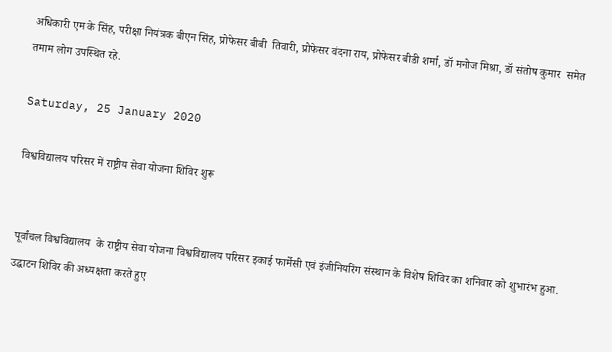अधिकारी एम के सिंह, परीक्षा नियंत्रक बीएन सिंह, प्रोफेसर बीबी  तिवारी, प्रोफेसर वंदना राय, प्रोफेसर बीडी शर्मा, डॉ मनोज मिश्रा, डॉ संतोष कुमार  समेत तमाम लोग उपस्थित रहे.

Saturday, 25 January 2020

विश्वविद्यालय परिसर में राष्ट्रीय सेवा योजना शिविर शुरू


पूर्वांचल विश्वविद्यालय  के राष्ट्रीय सेवा योजना विश्वविद्यालय परिसर इकाई फार्मेसी एवं इंजीनियरिंग संस्थान के विशेष शिविर का शनिवार को शुभारंभ हुआ. उद्घाटन शिविर की अध्यक्षता करते हुए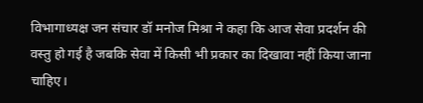विभागाध्यक्ष जन संचार डॉ मनोज मिश्रा ने कहा कि आज सेवा प्रदर्शन की वस्तु हो गई है जबकि सेवा में किसी भी प्रकार का दिखावा नहीं किया जाना चाहिए।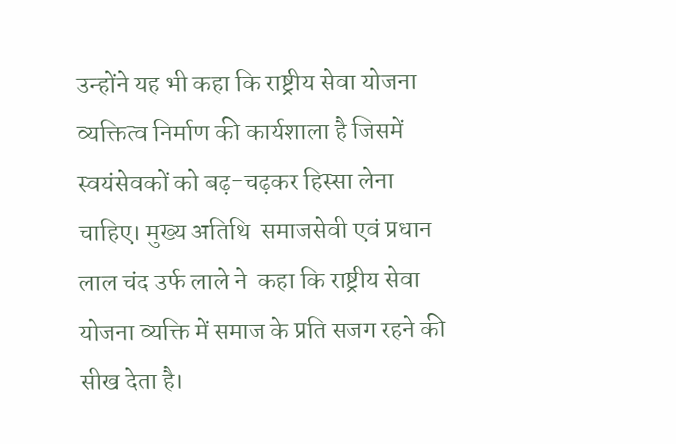उन्होंने यह भी कहा कि राष्ट्रीय सेवा योजना व्यक्तित्व निर्माण की कार्यशाला है जिसमें स्वयंसेवकों को बढ़-चढ़कर हिस्सा लेना चाहिए। मुख्य अतिथि  समाजसेवी एवं प्रधान लाल चंद उर्फ लाले ने  कहा कि राष्ट्रीय सेवा योजना व्यक्ति में समाज के प्रति सजग रहने की सीख देता है।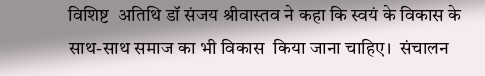विशिष्ट  अतिथि डॉ संजय श्रीवास्तव ने कहा कि स्वयं के विकास के साथ-साथ समाज का भी विकास  किया जाना चाहिए।  संचालन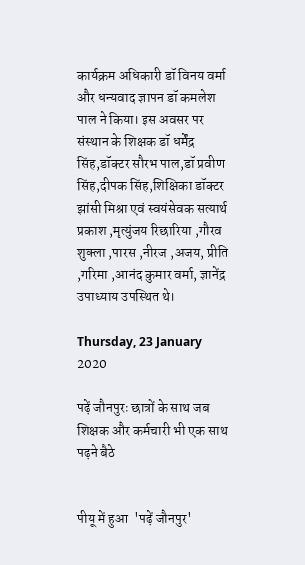कार्यक्रम अधिकारी डॉ विनय वर्मा और धन्यवाद ज्ञापन डॉ कमलेश पाल ने किया। इस अवसर पर संस्थान के शिक्षक डॉ धर्मेंद्र सिंह,डॉक्टर सौरभ पाल,डॉ प्रवीण सिंह,दीपक सिंह,शिक्षिका डॉक्टर झांसी मिश्रा एवं स्वयंसेवक सत्यार्थ प्रकाश ,मृत्युंजय रिछारिया ,गौरव शुक्ला ,पारस ,नीरज ,अजय, प्रीति ,गरिमा ,आनंद कुमार वर्मा, ज्ञानेंद्र उपाध्याय उपस्थित थे।

Thursday, 23 January 2020

पढ़ें जौनपुरः छात्रों के साथ जब शिक्षक और कर्मचारी भी एक साथ पढ़ने बैठे


पीयू में हुआ  'पढ़ें जौनपुर'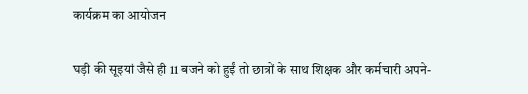कार्यक्रम का आयोजन

घड़ी की सूइयां जैसे ही 11 बजने को हुईं तो छात्रों के साथ शिक्षक और कर्मचारी अपने-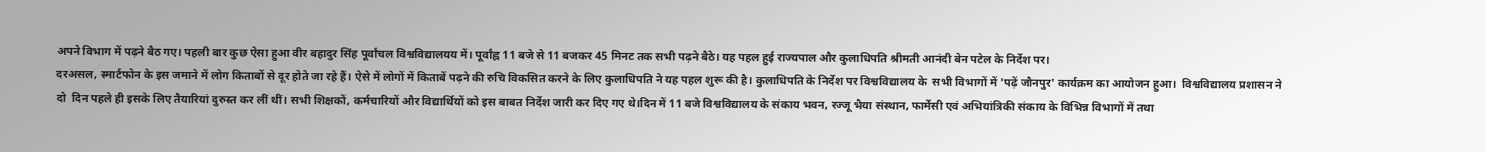अपने विभाग में पढ़ने बैठ गए। पहली बार कुछ ऐसा हुआ वीर बहादुर सिंह पूर्वांचल विश्वविद्यालयय में। पूर्वांह्न 11 बजे से 11 बजकर 45 मिनट तक सभी पढ़ने बैठे। यह पहल हुई राज्यपाल और कुलाधिपति श्रीमती आनंदी बेन पटेल के निर्देश पर।
दरअसल, स्मार्टफोन के इस जमाने में लोग किताबों से दूर होते जा रहे हैं। ऐसे में लोगों में किताबें पढ़ने की रुचि विकसित करने के लिए कुलाधिपति ने यह पहल शुरू की है। कुलाधिपति के निर्देश पर विश्वविद्यालय के  सभी विभागों में 'पढ़ें जौनपुर' कार्यक्रम का आयोजन हुआ।  विश्वविद्यालय प्रशासन ने दो  दिन पहले ही इसके लिए तैयारियां दुरुस्त कर लीं थीं। सभी शिक्षकों, कर्मचारियों और विद्यार्थियों को इस बाबत निर्देश जारी कर दिए गए थे।दिन में 11 बजे विश्वविद्यालय के संकाय भवन, रज्जू भैया संस्थान, फार्मेसी एवं अभियांत्रिकी संकाय के विभिन्न विभागों में तथा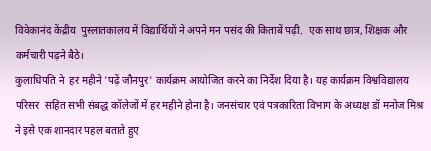विवेकानंद केंद्रीय  पुस्लातकालय में विद्यार्थियों ने अपने मन पसंद की किताबें पढ़ी.  एक साथ छात्र, शिक्षक और कर्मचारी पढ़ने बैठे।
कुलाधिपति ने  हर महीने 'पढ़ें जौनपुर' कार्यक्रम आयोजित करने का निर्देश दिया है। यह कार्यक्रम विश्वविद्यालय परिसर  सहित सभी संबद्ध कॉलेजों में हर महीने होना है। जनसंचार एवं पत्रकारिता विभाग के अध्यक्ष डॉ मनोज मिश्र ने इसे एक शानदार पहल बताते हुए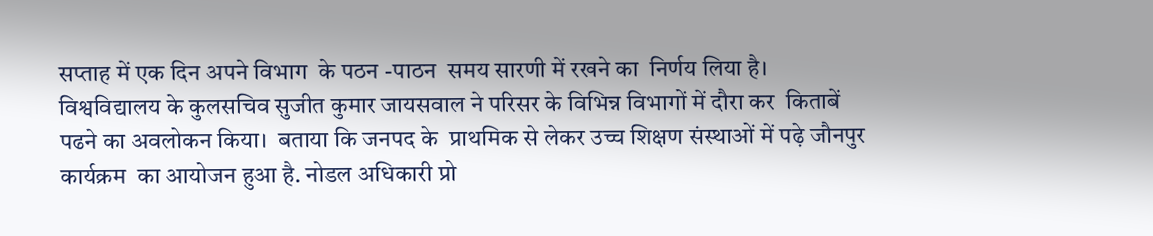सप्ताह में एक दिन अपने विभाग  के पठन -पाठन  समय सारणी में रखने का  निर्णय लिया है।
विश्वविद्यालय के कुलसचिव सुजीत कुमार जायसवाल ने परिसर के विभिन्न विभागों में दौरा कर  किताबें पढने का अवलोकन किया।  बताया कि जनपद के  प्राथमिक से लेकर उच्च शिक्षण संस्थाओं में पढ़े जौनपुर कार्यक्रम  का आयोजन हुआ है. नोडल अधिकारी प्रो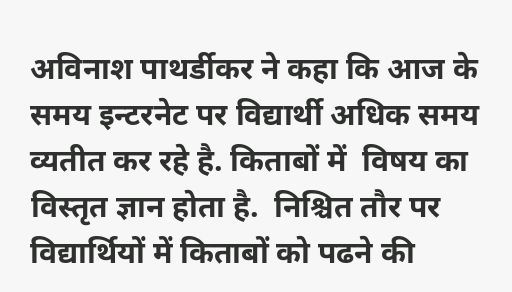अविनाश पाथर्डीकर ने कहा कि आज के समय इन्टरनेट पर विद्यार्थी अधिक समय व्यतीत कर रहे है. किताबों में  विषय का विस्तृत ज्ञान होता है.  निश्चित तौर पर विद्यार्थियों में किताबों को पढने की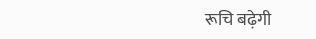रूचि बढ़ेगी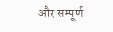और सम्पूर्ण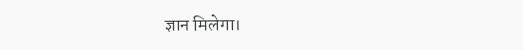ज्ञान मिलेगा।